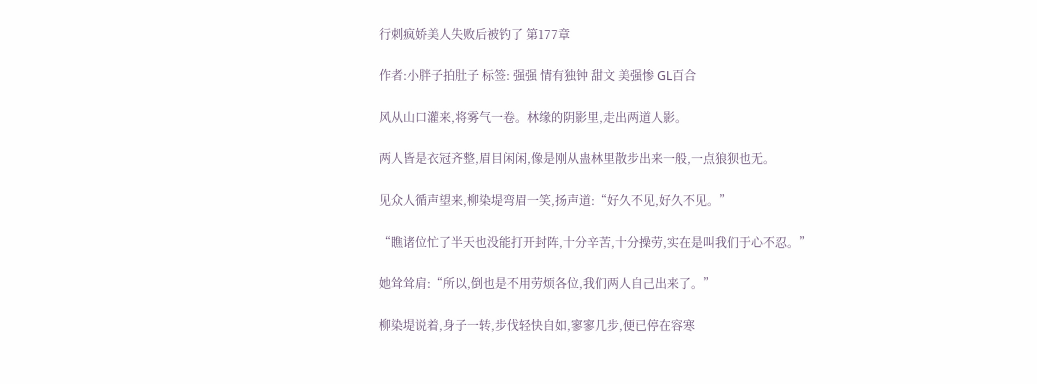行刺疯娇美人失败后被钓了 第177章

作者:小胖子拍肚子 标签: 强强 情有独钟 甜文 美强惨 GL百合

风从山口灌来,将雾气一卷。林缘的阴影里,走出两道人影。

两人皆是衣冠齐整,眉目闲闲,像是刚从蛊林里散步出来一般,一点狼狈也无。

见众人循声望来,柳染堤弯眉一笑,扬声道:“好久不见,好久不见。”

“瞧诸位忙了半天也没能打开封阵,十分辛苦,十分操劳,实在是叫我们于心不忍。”

她耸耸肩:“所以,倒也是不用劳烦各位,我们两人自己出来了。”

柳染堤说着,身子一转,步伐轻快自如,寥寥几步,便已停在容寒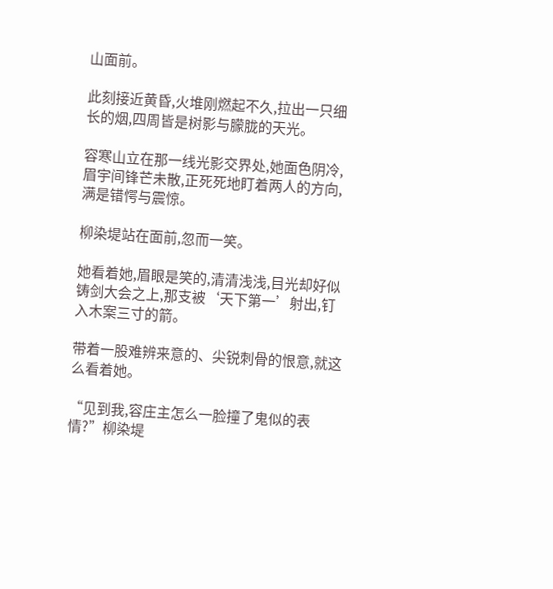山面前。

此刻接近黄昏,火堆刚燃起不久,拉出一只细长的烟,四周皆是树影与朦胧的天光。

容寒山立在那一线光影交界处,她面色阴冷,眉宇间锋芒未散,正死死地盯着两人的方向,满是错愕与震惊。

柳染堤站在面前,忽而一笑。

她看着她,眉眼是笑的,清清浅浅,目光却好似铸剑大会之上,那支被‘天下第一’射出,钉入木案三寸的箭。

带着一股难辨来意的、尖锐刺骨的恨意,就这么看着她。

“见到我,容庄主怎么一脸撞了鬼似的表情?”柳染堤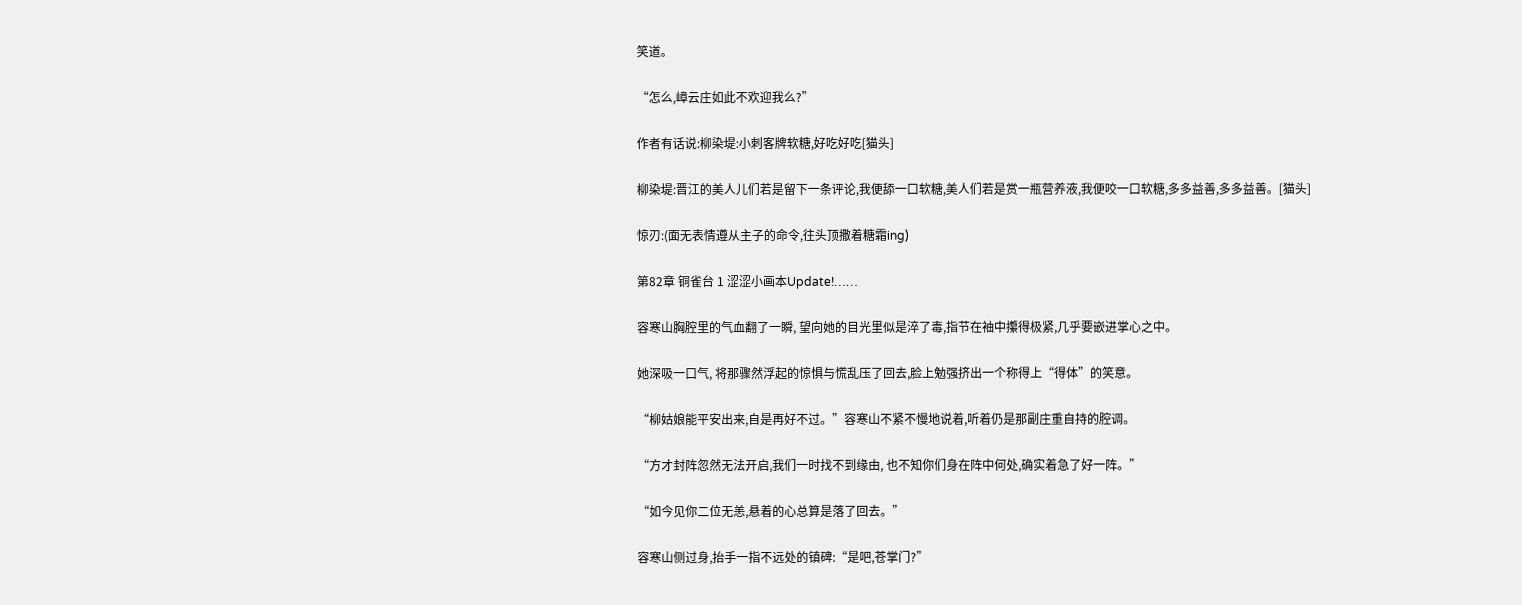笑道。

“怎么,嶂云庄如此不欢迎我么?”

作者有话说:柳染堤:小刺客牌软糖,好吃好吃[猫头]

柳染堤:晋江的美人儿们若是留下一条评论,我便舔一口软糖,美人们若是赏一瓶营养液,我便咬一口软糖,多多益善,多多益善。[猫头]

惊刃:(面无表情遵从主子的命令,往头顶撒着糖霜ing)

第82章 铜雀台 1 涩涩小画本Update!……

容寒山胸腔里的气血翻了一瞬, 望向她的目光里似是淬了毒,指节在袖中攥得极紧,几乎要嵌进掌心之中。

她深吸一口气, 将那骤然浮起的惊惧与慌乱压了回去,脸上勉强挤出一个称得上“得体”的笑意。

“柳姑娘能平安出来,自是再好不过。”容寒山不紧不慢地说着,听着仍是那副庄重自持的腔调。

“方才封阵忽然无法开启,我们一时找不到缘由, 也不知你们身在阵中何处,确实着急了好一阵。”

“如今见你二位无恙,悬着的心总算是落了回去。”

容寒山侧过身,抬手一指不远处的镇碑:“是吧,苍掌门?”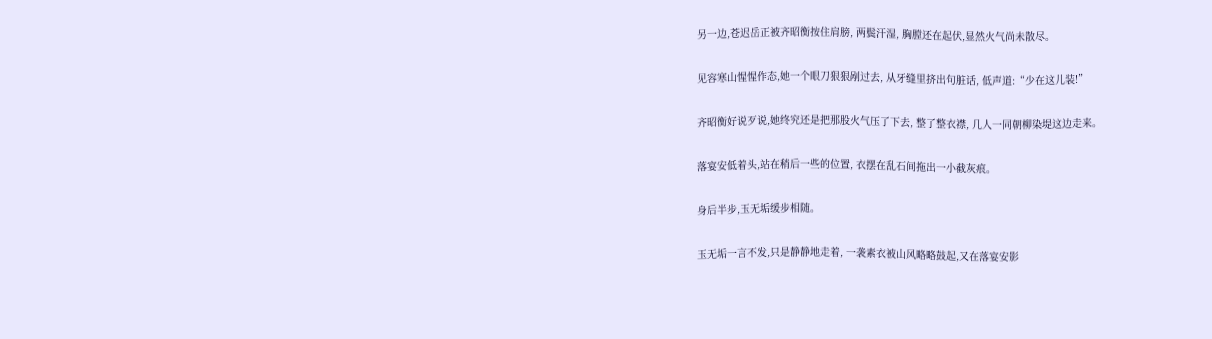另一边,苍迟岳正被齐昭衡按住肩膀, 两鬓汗湿, 胸膛还在起伏,显然火气尚未散尽。

见容寒山惺惺作态,她一个眼刀狠狠剐过去, 从牙缝里挤出句脏话, 低声道:“少在这儿装!”

齐昭衡好说歹说,她终究还是把那股火气压了下去, 整了整衣襟, 几人一同朝柳染堤这边走来。

落宴安低着头,站在稍后一些的位置, 衣摆在乱石间拖出一小截灰痕。

身后半步,玉无垢缓步相随。

玉无垢一言不发,只是静静地走着, 一袭素衣被山风略略鼓起,又在落宴安影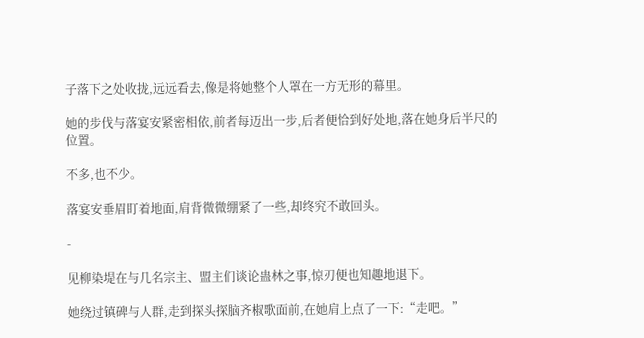子落下之处收拢,远远看去,像是将她整个人罩在一方无形的幕里。

她的步伐与落宴安紧密相依,前者每迈出一步,后者便恰到好处地,落在她身后半尺的位置。

不多,也不少。

落宴安垂眉盯着地面,肩背微微绷紧了一些,却终究不敢回头。

-

见柳染堤在与几名宗主、盟主们谈论蛊林之事,惊刃便也知趣地退下。

她绕过镇碑与人群,走到探头探脑齐椒歌面前,在她肩上点了一下:“走吧。”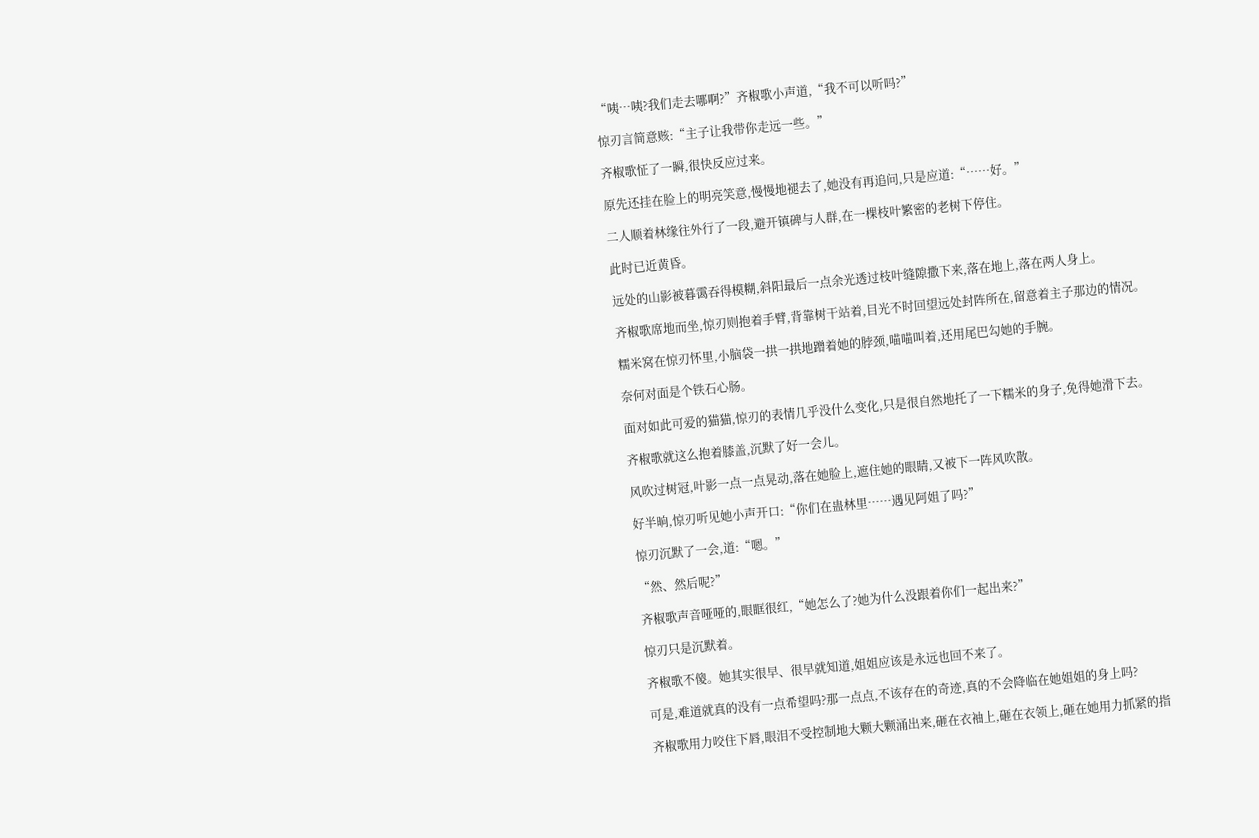“咦…咦?我们走去哪啊?”齐椒歌小声道,“我不可以听吗?”

惊刃言简意赅:“主子让我带你走远一些。”

齐椒歌怔了一瞬,很快反应过来。

原先还挂在脸上的明亮笑意,慢慢地褪去了,她没有再追问,只是应道:“……好。”

二人顺着林缘往外行了一段,避开镇碑与人群,在一棵枝叶繁密的老树下停住。

此时已近黄昏。

远处的山影被暮霭吞得模糊,斜阳最后一点余光透过枝叶缝隙撒下来,落在地上,落在两人身上。

齐椒歌席地而坐,惊刃则抱着手臂,背靠树干站着,目光不时回望远处封阵所在,留意着主子那边的情况。

糯米窝在惊刃怀里,小脑袋一拱一拱地蹭着她的脖颈,喵喵叫着,还用尾巴勾她的手腕。

奈何对面是个铁石心肠。

面对如此可爱的猫猫,惊刃的表情几乎没什么变化,只是很自然地托了一下糯米的身子,免得她滑下去。

齐椒歌就这么抱着膝盖,沉默了好一会儿。

风吹过树冠,叶影一点一点晃动,落在她脸上,遮住她的眼睛,又被下一阵风吹散。

好半晌,惊刃听见她小声开口:“你们在蛊林里……遇见阿姐了吗?”

惊刃沉默了一会,道:“嗯。”

“然、然后呢?”

齐椒歌声音哑哑的,眼眶很红,“她怎么了?她为什么没跟着你们一起出来?”

惊刃只是沉默着。

齐椒歌不傻。她其实很早、很早就知道,姐姐应该是永远也回不来了。

可是,难道就真的没有一点希望吗?那一点点,不该存在的奇迹,真的不会降临在她姐姐的身上吗?

齐椒歌用力咬住下唇,眼泪不受控制地大颗大颗涌出来,砸在衣袖上,砸在衣领上,砸在她用力抓紧的指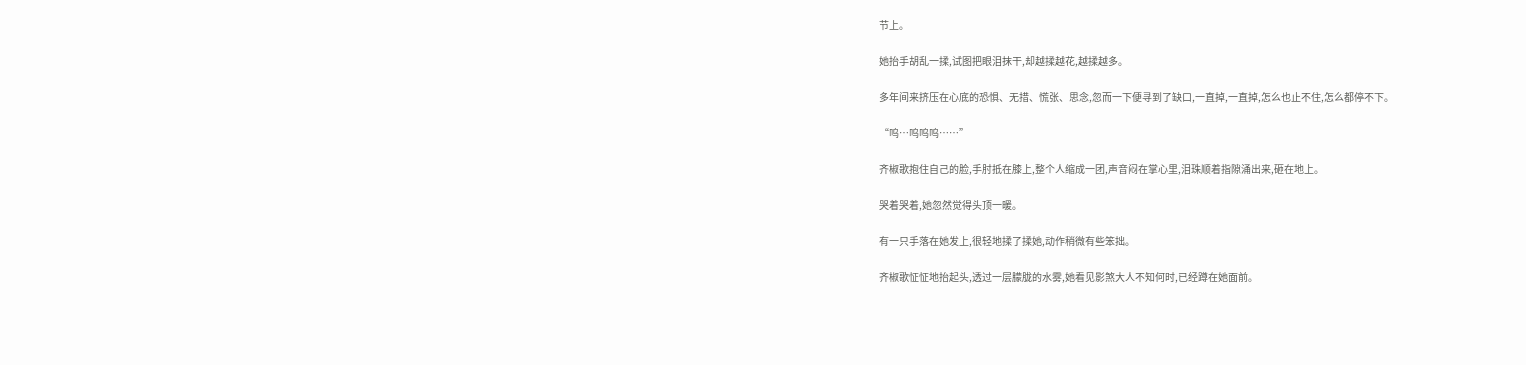节上。

她抬手胡乱一揉,试图把眼泪抹干,却越揉越花,越揉越多。

多年间来挤压在心底的恐惧、无措、慌张、思念,忽而一下便寻到了缺口,一直掉,一直掉,怎么也止不住,怎么都停不下。

“呜…呜呜呜……”

齐椒歌抱住自己的脸,手肘抵在膝上,整个人缩成一团,声音闷在掌心里,泪珠顺着指隙涌出来,砸在地上。

哭着哭着,她忽然觉得头顶一暖。

有一只手落在她发上,很轻地揉了揉她,动作稍微有些笨拙。

齐椒歌怔怔地抬起头,透过一层朦胧的水雾,她看见影煞大人不知何时,已经蹲在她面前。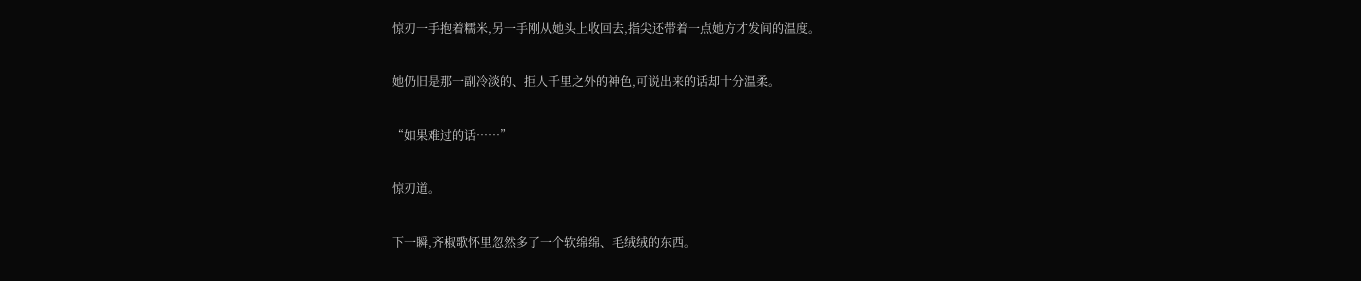惊刃一手抱着糯米,另一手刚从她头上收回去,指尖还带着一点她方才发间的温度。

她仍旧是那一副冷淡的、拒人千里之外的神色,可说出来的话却十分温柔。

“如果难过的话……”

惊刃道。

下一瞬,齐椒歌怀里忽然多了一个软绵绵、毛绒绒的东西。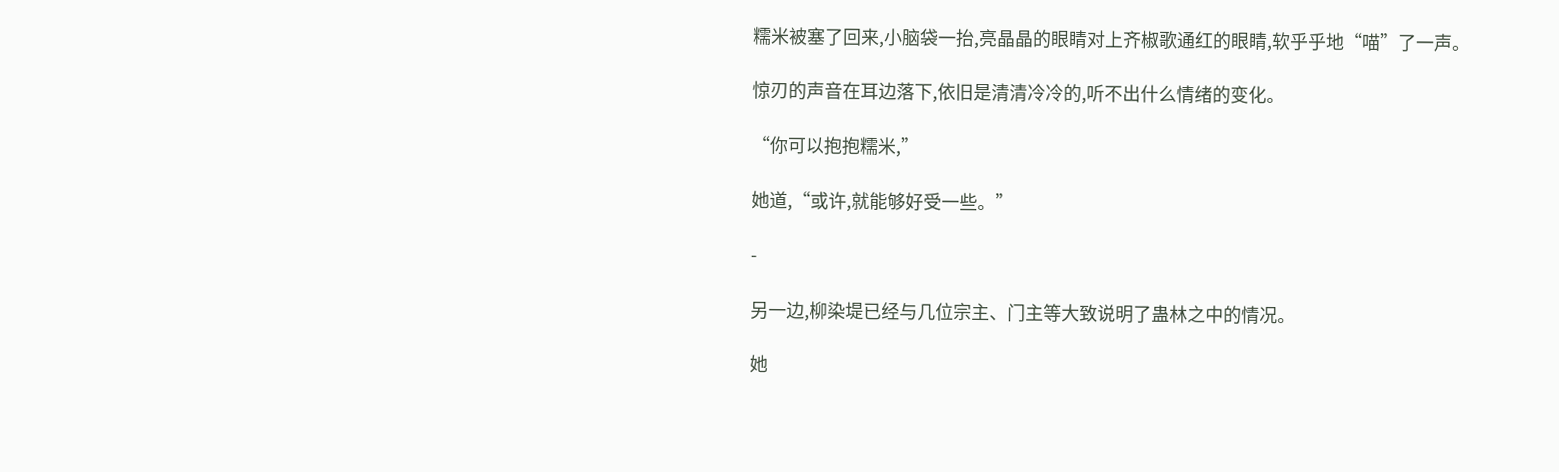糯米被塞了回来,小脑袋一抬,亮晶晶的眼睛对上齐椒歌通红的眼睛,软乎乎地“喵”了一声。

惊刃的声音在耳边落下,依旧是清清冷冷的,听不出什么情绪的变化。

“你可以抱抱糯米,”

她道,“或许,就能够好受一些。”

-

另一边,柳染堤已经与几位宗主、门主等大致说明了蛊林之中的情况。

她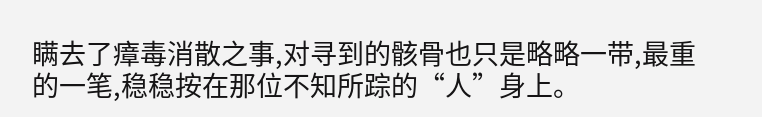瞒去了瘴毒消散之事,对寻到的骸骨也只是略略一带,最重的一笔,稳稳按在那位不知所踪的“人”身上。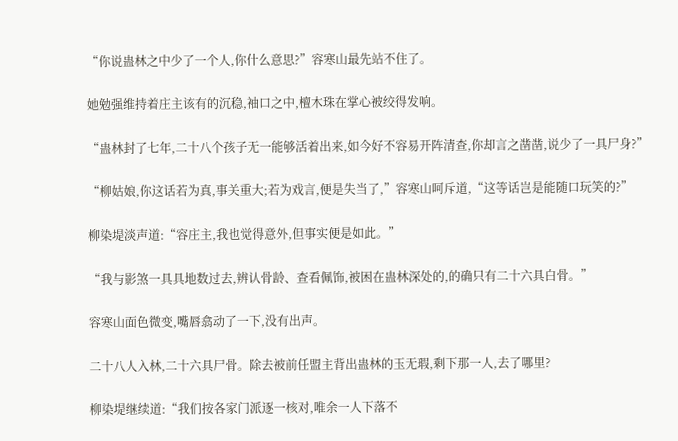“你说蛊林之中少了一个人,你什么意思?”容寒山最先站不住了。

她勉强维持着庄主该有的沉稳,袖口之中,檀木珠在掌心被绞得发响。

“蛊林封了七年,二十八个孩子无一能够活着出来,如今好不容易开阵清查,你却言之凿凿,说少了一具尸身?”

“柳姑娘,你这话若为真,事关重大;若为戏言,便是失当了,”容寒山呵斥道,“这等话岂是能随口玩笑的?”

柳染堤淡声道:“容庄主,我也觉得意外,但事实便是如此。”

“我与影煞一具具地数过去,辨认骨龄、查看佩饰,被困在蛊林深处的,的确只有二十六具白骨。”

容寒山面色微变,嘴唇翕动了一下,没有出声。

二十八人入林,二十六具尸骨。除去被前任盟主背出蛊林的玉无瑕,剩下那一人,去了哪里?

柳染堤继续道:“我们按各家门派逐一核对,唯余一人下落不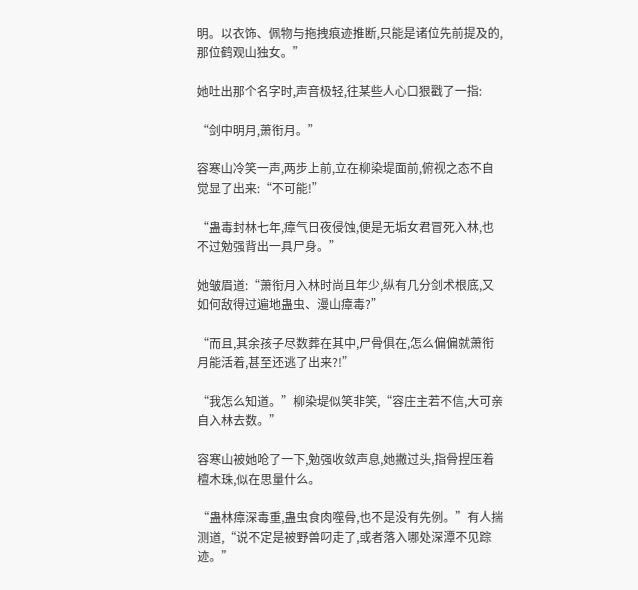明。以衣饰、佩物与拖拽痕迹推断,只能是诸位先前提及的,那位鹤观山独女。”

她吐出那个名字时,声音极轻,往某些人心口狠戳了一指:

“剑中明月,萧衔月。”

容寒山冷笑一声,两步上前,立在柳染堤面前,俯视之态不自觉显了出来:“不可能!”

“蛊毒封林七年,瘴气日夜侵蚀,便是无垢女君冒死入林,也不过勉强背出一具尸身。”

她皱眉道:“萧衔月入林时尚且年少,纵有几分剑术根底,又如何敌得过遍地蛊虫、漫山瘴毒?”

“而且,其余孩子尽数葬在其中,尸骨俱在,怎么偏偏就萧衔月能活着,甚至还逃了出来?!”

“我怎么知道。”柳染堤似笑非笑,“容庄主若不信,大可亲自入林去数。”

容寒山被她呛了一下,勉强收敛声息,她撇过头,指骨捏压着檀木珠,似在思量什么。

“蛊林瘴深毒重,蛊虫食肉噬骨,也不是没有先例。”有人揣测道,“说不定是被野兽叼走了,或者落入哪处深潭不见踪迹。”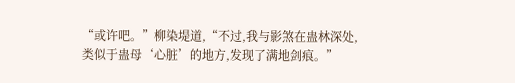“或许吧。”柳染堤道,“不过,我与影煞在蛊林深处,类似于蛊母‘心脏’的地方,发现了满地剑痕。”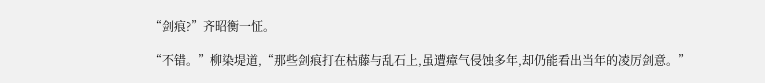“剑痕?”齐昭衡一怔。

“不错。”柳染堤道,“那些剑痕打在枯藤与乱石上,虽遭瘴气侵蚀多年,却仍能看出当年的凌厉剑意。”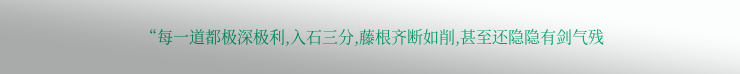“每一道都极深极利,入石三分,藤根齐断如削,甚至还隐隐有剑气残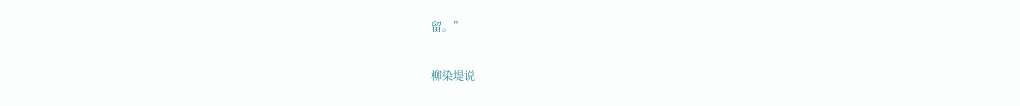留。”

柳染堤说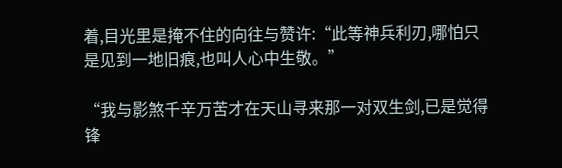着,目光里是掩不住的向往与赞许:“此等神兵利刃,哪怕只是见到一地旧痕,也叫人心中生敬。”

“我与影煞千辛万苦才在天山寻来那一对双生剑,已是觉得锋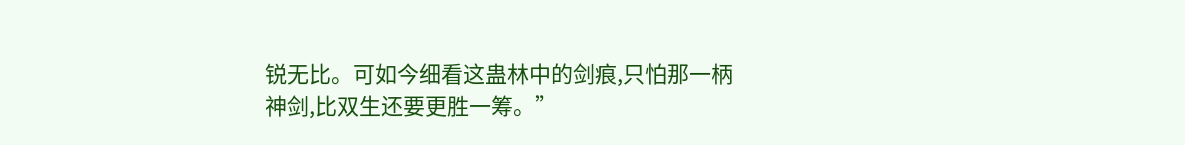锐无比。可如今细看这蛊林中的剑痕,只怕那一柄神剑,比双生还要更胜一筹。”